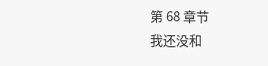第 68 章节
我还没和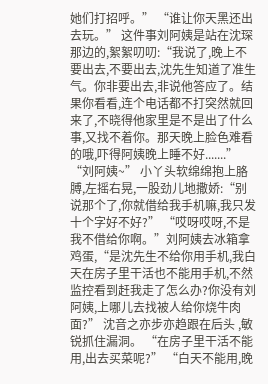她们打招呼。” “谁让你天黑还出去玩。” 这件事刘阿姨是站在沈琛那边的,絮絮叨叨:“我说了,晚上不要出去,不要出去,沈先生知道了准生气。你非要出去,非说他答应了。结果你看看,连个电话都不打突然就回来了,不晓得他家里是不是出了什么事,又找不着你。那天晚上脸色难看的哦,吓得阿姨晚上睡不好.......” “刘阿姨~” 小丫头软绵绵抱上胳膊,左摇右晃,一股劲儿地撒娇:“别说那个了,你就借给我手机嘛,我只发十个字好不好?” “哎呀哎呀,不是我不借给你啊。”刘阿姨去冰箱拿鸡蛋,“是沈先生不给你用手机,我白天在房子里干活也不能用手机,不然监控看到赶我走了怎么办?你没有刘阿姨,上哪儿去找被人给你烧牛肉面?” 沈音之亦步亦趋跟在后头 ,敏锐抓住漏洞。 “在房子里干活不能用,出去买菜呢?” “白天不能用,晚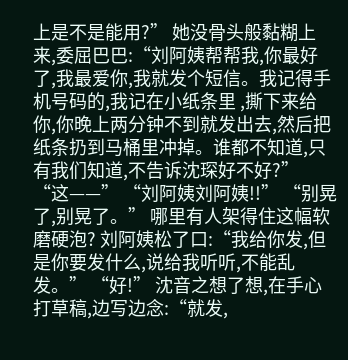上是不是能用?” 她没骨头般黏糊上来,委屈巴巴:“刘阿姨帮帮我,你最好了,我最爱你,我就发个短信。我记得手机号码的,我记在小纸条里 ,撕下来给你,你晚上两分钟不到就发出去,然后把纸条扔到马桶里冲掉。谁都不知道,只有我们知道,不告诉沈琛好不好?” “这——” “刘阿姨刘阿姨!!” “别晃了,别晃了。” 哪里有人架得住这幅软磨硬泡? 刘阿姨松了口:“我给你发,但是你要发什么,说给我听听,不能乱发。” “好!” 沈音之想了想,在手心打草稿,边写边念:“就发,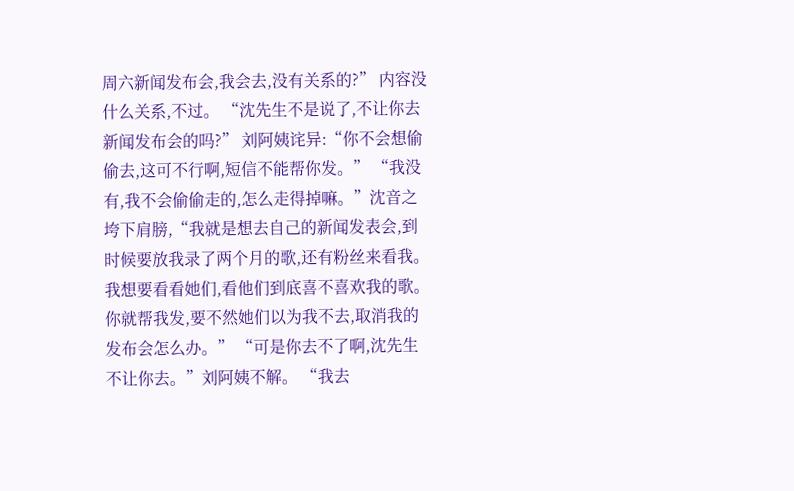周六新闻发布会,我会去,没有关系的?” 内容没什么关系,不过。 “沈先生不是说了,不让你去新闻发布会的吗?” 刘阿姨诧异:“你不会想偷偷去,这可不行啊,短信不能帮你发。” “我没有,我不会偷偷走的,怎么走得掉嘛。”沈音之垮下肩膀,“我就是想去自己的新闻发表会,到时候要放我录了两个月的歌,还有粉丝来看我。我想要看看她们,看他们到底喜不喜欢我的歌。你就帮我发,要不然她们以为我不去,取消我的发布会怎么办。” “可是你去不了啊,沈先生不让你去。”刘阿姨不解。 “我去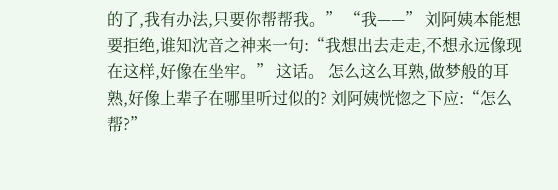的了,我有办法,只要你帮帮我。” “我——” 刘阿姨本能想要拒绝,谁知沈音之神来一句:“我想出去走走,不想永远像现在这样,好像在坐牢。” 这话。 怎么这么耳熟,做梦般的耳熟,好像上辈子在哪里听过似的? 刘阿姨恍惚之下应:“怎么帮?”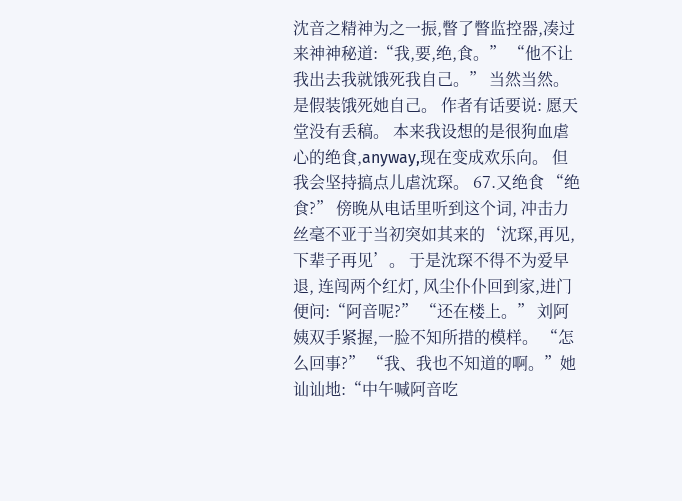沈音之精神为之一振,瞥了瞥监控器,凑过来神神秘道:“我,要,绝,食。” “他不让我出去我就饿死我自己。” 当然当然。 是假装饿死她自己。 作者有话要说: 愿天堂没有丢稿。 本来我设想的是很狗血虐心的绝食,anyway,现在变成欢乐向。 但我会坚持搞点儿虐沈琛。 67.又绝食 “绝食?” 傍晚从电话里听到这个词, 冲击力丝毫不亚于当初突如其来的‘沈琛,再见,下辈子再见’。 于是沈琛不得不为爱早退, 连闯两个红灯, 风尘仆仆回到家,进门便问:“阿音呢?” “还在楼上。” 刘阿姨双手紧握,一脸不知所措的模样。 “怎么回事?” “我、我也不知道的啊。”她讪讪地:“中午喊阿音吃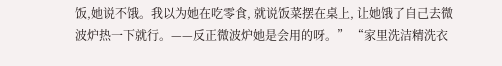饭,她说不饿。我以为她在吃零食, 就说饭菜摆在桌上, 让她饿了自己去微波炉热一下就行。——反正微波炉她是会用的呀。” “家里洗洁精洗衣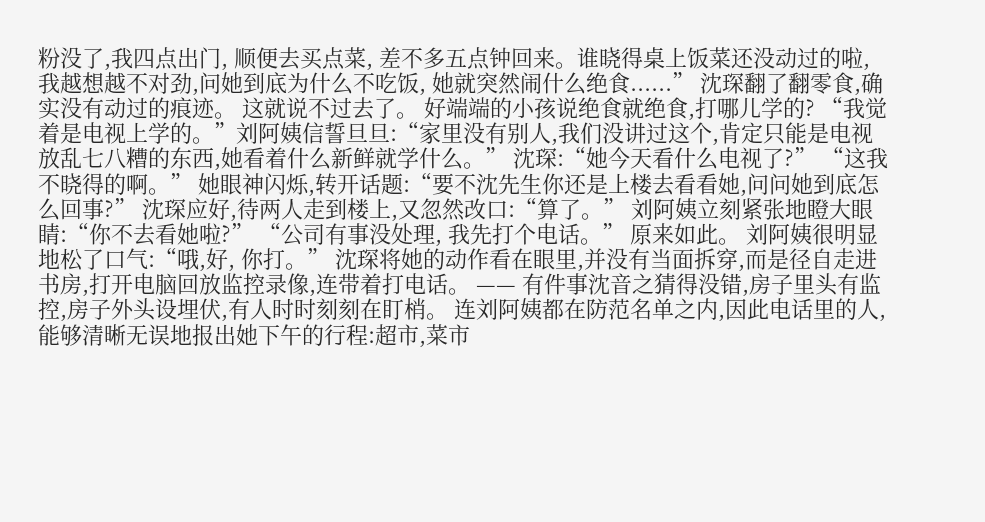粉没了,我四点出门, 顺便去买点菜, 差不多五点钟回来。谁晓得桌上饭菜还没动过的啦, 我越想越不对劲,问她到底为什么不吃饭, 她就突然闹什么绝食......” 沈琛翻了翻零食,确实没有动过的痕迹。 这就说不过去了。 好端端的小孩说绝食就绝食,打哪儿学的? “我觉着是电视上学的。”刘阿姨信誓旦旦:“家里没有别人,我们没讲过这个,肯定只能是电视放乱七八糟的东西,她看着什么新鲜就学什么。” 沈琛:“她今天看什么电视了?” “这我不晓得的啊。” 她眼神闪烁,转开话题:“要不沈先生你还是上楼去看看她,问问她到底怎么回事?” 沈琛应好,待两人走到楼上,又忽然改口:“算了。” 刘阿姨立刻紧张地瞪大眼睛:“你不去看她啦?” “公司有事没处理, 我先打个电话。” 原来如此。 刘阿姨很明显地松了口气:“哦,好, 你打。” 沈琛将她的动作看在眼里,并没有当面拆穿,而是径自走进书房,打开电脑回放监控录像,连带着打电话。 —— 有件事沈音之猜得没错,房子里头有监控,房子外头设埋伏,有人时时刻刻在盯梢。 连刘阿姨都在防范名单之内,因此电话里的人,能够清晰无误地报出她下午的行程:超市,菜市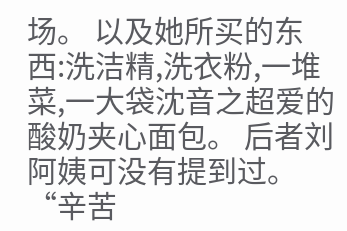场。 以及她所买的东西:洗洁精,洗衣粉,一堆菜,一大袋沈音之超爱的酸奶夹心面包。 后者刘阿姨可没有提到过。 “辛苦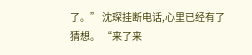了。” 沈琛挂断电话,心里已经有了猜想。 “来了来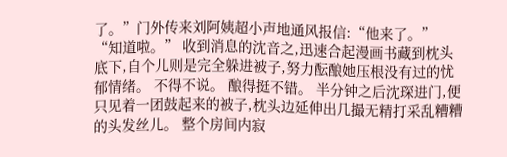了。”门外传来刘阿姨超小声地通风报信:“他来了。” “知道啦。” 收到消息的沈音之,迅速合起漫画书藏到枕头底下,自个儿则是完全躲进被子,努力酝酿她压根没有过的忧郁情绪。 不得不说。 酿得挺不错。 半分钟之后沈琛进门,便只见着一团鼓起来的被子,枕头边延伸出几撮无精打采乱糟糟的头发丝儿。 整个房间内寂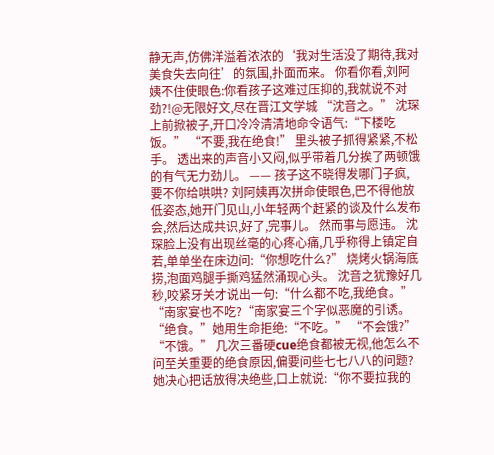静无声,仿佛洋溢着浓浓的‘我对生活没了期待,我对美食失去向往’的氛围,扑面而来。 你看你看,刘阿姨不住使眼色:你看孩子这难过压抑的,我就说不对劲?!@无限好文,尽在晋江文学城 “沈音之。” 沈琛上前掀被子,开口冷冷清清地命令语气:“下楼吃饭。” “不要,我在绝食!” 里头被子抓得紧紧,不松手。 透出来的声音小又闷,似乎带着几分挨了两顿饿的有气无力劲儿。 —— 孩子这不晓得发哪门子疯,要不你给哄哄? 刘阿姨再次拼命使眼色,巴不得他放低姿态,她开门见山,小年轻两个赶紧的谈及什么发布会,然后达成共识,好了,完事儿。 然而事与愿违。 沈琛脸上没有出现丝毫的心疼心痛,几乎称得上镇定自若,单单坐在床边问:“你想吃什么?” 烧烤火锅海底捞,泡面鸡腿手撕鸡猛然涌现心头。 沈音之犹豫好几秒,咬紧牙关才说出一句:“什么都不吃,我绝食。” “南家宴也不吃?“南家宴三个字似恶魔的引诱。 “绝食。”她用生命拒绝:“不吃。” “不会饿?” “不饿。” 几次三番硬cue绝食都被无视,他怎么不问至关重要的绝食原因,偏要问些七七八八的问题? 她决心把话放得决绝些,口上就说:“你不要拉我的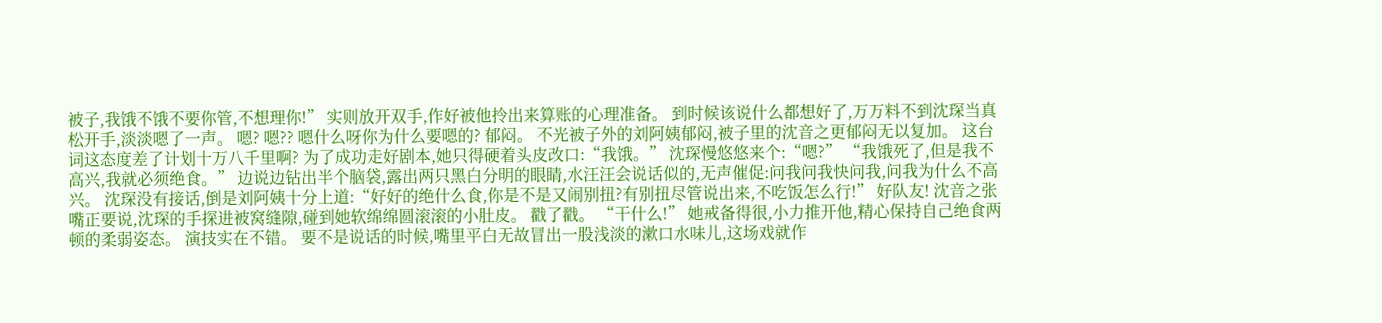被子,我饿不饿不要你管,不想理你!” 实则放开双手,作好被他拎出来算账的心理准备。 到时候该说什么都想好了,万万料不到沈琛当真松开手,淡淡嗯了一声。 嗯? 嗯?? 嗯什么呀你为什么要嗯的? 郁闷。 不光被子外的刘阿姨郁闷,被子里的沈音之更郁闷无以复加。 这台词这态度差了计划十万八千里啊? 为了成功走好剧本,她只得硬着头皮改口:“我饿。” 沈琛慢悠悠来个:“嗯?” “我饿死了,但是我不高兴,我就必须绝食。” 边说边钻出半个脑袋,露出两只黑白分明的眼睛,水汪汪会说话似的,无声催促:问我问我快问我,问我为什么不高兴。 沈琛没有接话,倒是刘阿姨十分上道:“好好的绝什么食,你是不是又闹别扭?有别扭尽管说出来,不吃饭怎么行!” 好队友! 沈音之张嘴正要说,沈琛的手探进被窝缝隙,碰到她软绵绵圆滚滚的小肚皮。 戳了戳。 “干什么!” 她戒备得很,小力推开他,精心保持自己绝食两顿的柔弱姿态。 演技实在不错。 要不是说话的时候,嘴里平白无故冒出一股浅淡的漱口水味儿,这场戏就作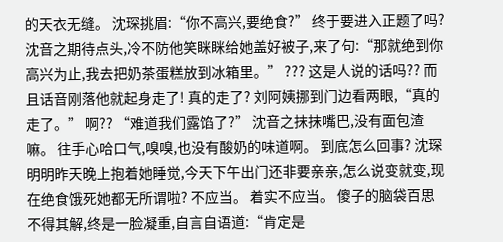的天衣无缝。 沈琛挑眉:“你不高兴,要绝食?” 终于要进入正题了吗? 沈音之期待点头,冷不防他笑眯眯给她盖好被子,来了句:“那就绝到你高兴为止,我去把奶茶蛋糕放到冰箱里。” ??? 这是人说的话吗?? 而且话音刚落他就起身走了! 真的走了? 刘阿姨挪到门边看两眼,“真的走了。” 啊?? “难道我们露馅了?” 沈音之抹抹嘴巴,没有面包渣嘛。 往手心哈口气,嗅嗅,也没有酸奶的味道啊。 到底怎么回事? 沈琛明明昨天晚上抱着她睡觉,今天下午出门还非要亲亲,怎么说变就变,现在绝食饿死她都无所谓啦? 不应当。 着实不应当。 傻子的脑袋百思不得其解,终是一脸凝重,自言自语道:“肯定是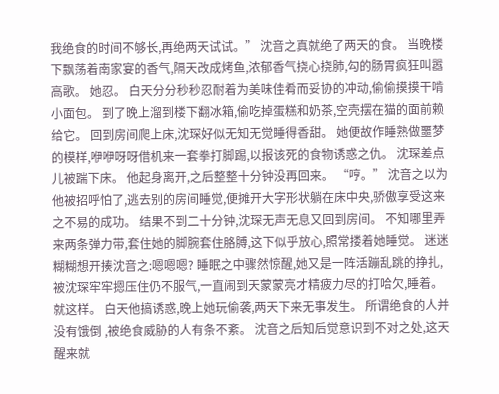我绝食的时间不够长,再绝两天试试。” 沈音之真就绝了两天的食。 当晚楼下飘荡着南家宴的香气,隔天改成烤鱼,浓郁香气挠心挠肺,勾的肠胃疯狂叫嚣高歌。 她忍。 白天分分秒秒忍耐着为美味佳肴而妥协的冲动,偷偷摸摸干啃小面包。 到了晚上溜到楼下翻冰箱,偷吃掉蛋糕和奶茶,空壳摆在猫的面前赖给它。 回到房间爬上床,沈琛好似无知无觉睡得香甜。 她便故作睡熟做噩梦的模样,咿咿呀呀借机来一套拳打脚踢,以报该死的食物诱惑之仇。 沈琛差点儿被踹下床。 他起身离开,之后整整十分钟没再回来。 “哼。” 沈音之以为他被招呼怕了,逃去别的房间睡觉,便摊开大字形状躺在床中央,骄傲享受这来之不易的成功。 结果不到二十分钟,沈琛无声无息又回到房间。 不知哪里弄来两条弹力带,套住她的脚腕套住胳膊,这下似乎放心,照常搂着她睡觉。 迷迷糊糊想开揍沈音之:嗯嗯嗯? 睡眠之中骤然惊醒,她又是一阵活蹦乱跳的挣扎,被沈琛牢牢摁压住仍不服气,一直闹到天蒙蒙亮才精疲力尽的打哈欠,睡着。 就这样。 白天他搞诱惑,晚上她玩偷袭,两天下来无事发生。 所谓绝食的人并没有饿倒 ,被绝食威胁的人有条不紊。 沈音之后知后觉意识到不对之处,这天醒来就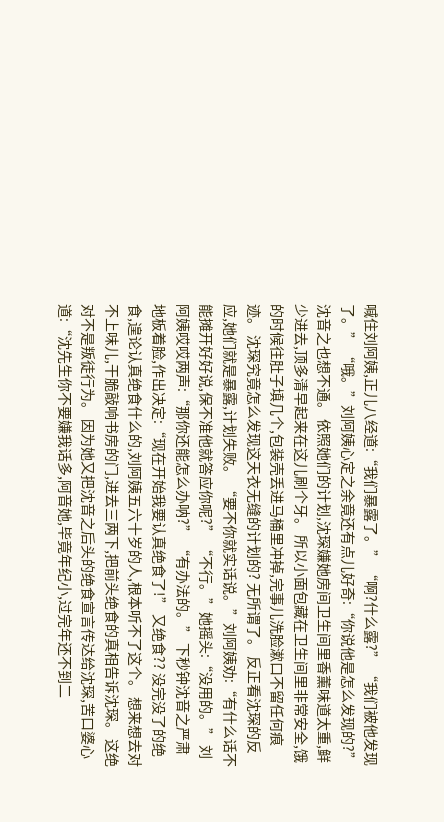喊住刘阿姨,正儿八经道:“我们暴露了。” “啊?什么露?” “我们被他发现了。” “哦。”刘阿姨心定之余竟还有点儿好奇:“你说他是怎么发现的?” 沈音之也想不通。 依照她们的计划,沈琛嫌她房间卫生间里香薰味道太重,鲜少进去,顶多清早起来在这儿刷个牙。 所以小面包藏在卫生间里非常安全,饿的时候往肚子填几个,包装壳丢进马桶里冲掉,完事儿洗脸漱口不留任何痕迹。 沈琛究竟怎么发现这天衣无缝的计划的? 无所谓了。 反正看沈琛的反应,她们就是暴露,计划失败。 “要不你就实话说。”刘阿姨劝:“有什么话不能摊开好好说,保不准他就答应你呢?” “不行。”她摇头:“没用的。” 刘阿姨哎哎两声:“那你还能怎么办呐?” “有办法的。” 下秒钟沈音之严肃地板着脸,作出决定:“现在开始我要认真绝食了!” 又绝食?? 没完没了的绝食,遑论认真绝食什么的,刘阿姨五六十岁的人,根本听不了这个。 想来想去对不上味儿,干脆敲响书房的门,进去三两下,把前头绝食的真相告诉沈琛。 这绝对不是叛徒行为。 因为她又把沈音之后头的绝食宣言传达给沈琛,苦口婆心道:“沈先生你不要嫌我话多,阿音她,毕竟年纪小,过完年还不到二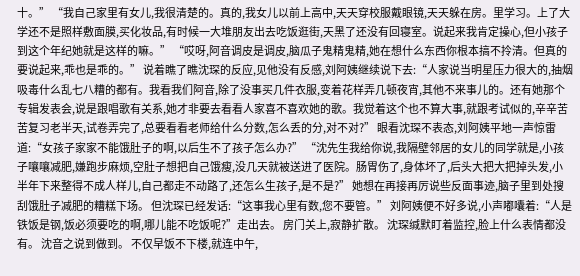十。” “我自己家里有女儿,我很清楚的。真的,我女儿以前上高中,天天穿校服戴眼镜,天天躲在房。里学习。上了大学还不是照样敷面膜,买化妆品,有时候一大堆朋友出去吃饭逛街,天黑了还没有回寝室。说起来我肯定操心,但小孩子到这个年纪她就是这样的嘛。” “哎呀,阿音调皮是调皮,脑瓜子鬼精鬼精,她在想什么东西你根本搞不拎清。但真的要说起来,乖也是乖的。” 说着瞧了瞧沈琛的反应,见他没有反感,刘阿姨继续说下去:“人家说当明星压力很大的,抽烟吸毒什么乱七八糟的都有。我看我们阿音,除了没事买几件衣服,变着花样弄几顿夜宵,其他不来事儿的。还有她那个专辑发表会,说是跟唱歌有关系,她才非要去看看人家喜不喜欢她的歌。我觉着这个也不算大事,就跟考试似的,辛辛苦苦复习老半天,试卷弄完了,总要看看老师给什么分数,怎么丢的分,对不对?” 眼看沈琛不表态,刘阿姨平地一声惊雷道:“女孩子家家不能饿肚子的啊,以后生不了孩子怎么办?” “沈先生我给你说,我隔壁邻居的女儿的同学就是,小孩子嚷嚷减肥,嫌跑步麻烦,空肚子想把自己饿瘦,没几天就被送进了医院。肠胃伤了,身体坏了,后头大把大把掉头发,小半年下来整得不成人样儿,自己都走不动路了,还怎么生孩子,是不是?” 她想在再接再厉说些反面事迹,脑子里到处搜刮饿肚子减肥的糟糕下场。 但沈琛已经发话:“这事我心里有数,您不要管。” 刘阿姨便不好多说,小声嘟囔着:“人是铁饭是钢,饭必须要吃的啊,哪儿能不吃饭呢?”走出去。 房门关上,寂静扩散。 沈琛缄默盯着监控,脸上什么表情都没有。 沈音之说到做到。 不仅早饭不下楼,就连中午,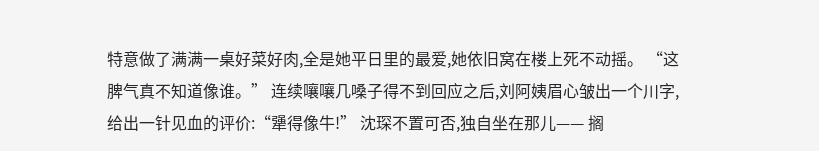特意做了满满一桌好菜好肉,全是她平日里的最爱,她依旧窝在楼上死不动摇。 “这脾气真不知道像谁。” 连续嚷嚷几嗓子得不到回应之后,刘阿姨眉心皱出一个川字,给出一针见血的评价:“犟得像牛!” 沈琛不置可否,独自坐在那儿—— 搁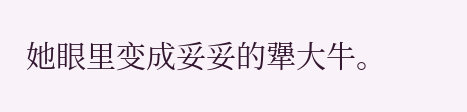她眼里变成妥妥的犟大牛。